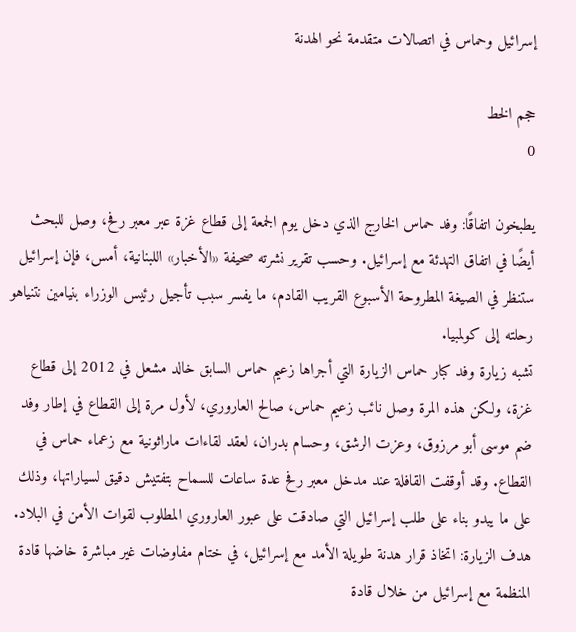إسرائيل وحماس في اتصالات متقدمة نحو الهدنة

حجم الخط
0

يطبخون اتفاقًا: وفد حماس الخارج الذي دخل يوم الجمعة إلى قطاع غزة عبر معبر رفح، وصل للبحث أيضًا في اتفاق التهدئة مع إسرائيل. وحسب تقرير نشرته صحيفة «الأخبار» اللبنانية، أمس، فإن إسرائيل ستنظر في الصيغة المطروحة الأسبوع القريب القادم، ما يفسر سبب تأجيل رئيس الوزراء بنيامين نتنياهو رحلته إلى كولمبيا.
تشبه زيارة وفد كبار حماس الزيارة التي أجراها زعيم حماس السابق خالد مشعل في 2012 إلى قطاع غزة، ولكن هذه المرة وصل نائب زعيم حماس، صالح العاروري، لأول مرة إلى القطاع في إطار وفد ضم موسى أبو مرزوق، وعزت الرشق، وحسام بدران، لعقد لقاءات ماراثونية مع زعماء حماس في القطاع. وقد أوقفت القافلة عند مدخل معبر رفح عدة ساعات للسماح بتفتيش دقيق لسياراتها، وذلك على ما يبدو بناء على طلب إسرائيل التي صادقت على عبور العاروري المطلوب لقوات الأمن في البلاد.
هدف الزيارة: اتخاذ قرار هدنة طويلة الأمد مع إسرائيل، في ختام مفاوضات غير مباشرة خاضها قادة المنظمة مع إسرائيل من خلال قادة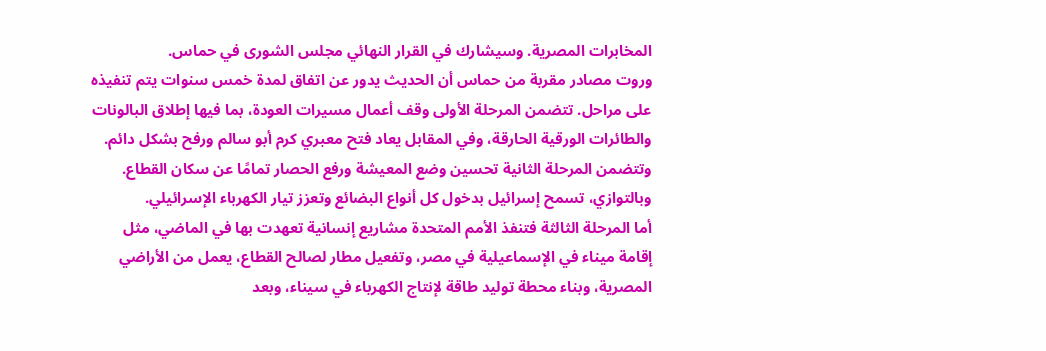المخابرات المصرية. وسيشارك في القرار النهائي مجلس الشورى في حماس.
وروت مصادر مقربة من حماس أن الحديث يدور عن اتفاق لمدة خمس سنوات يتم تنفيذه على مراحل. تتضمن المرحلة الأولى وقف أعمال مسيرات العودة، بما فيها إطلاق البالونات والطائرات الورقية الحارقة، وفي المقابل يعاد فتح معبري كرم أبو سالم ورفح بشكل دائم. وتتضمن المرحلة الثانية تحسين وضع المعيشة ورفع الحصار تمامًا عن سكان القطاع. وبالتوازي، تسمح إسرائيل بدخول كل أنواع البضائع وتعزز تيار الكهرباء الإسرائيلي.
أما المرحلة الثالثة فتنفذ الأمم المتحدة مشاريع إنسانية تعهدت بها في الماضي، مثل إقامة ميناء في الإسماعيلية في مصر، وتفعيل مطار لصالح القطاع، يعمل من الأراضي المصرية، وبناء محطة توليد طاقة لإنتاج الكهرباء في سيناء، وبعد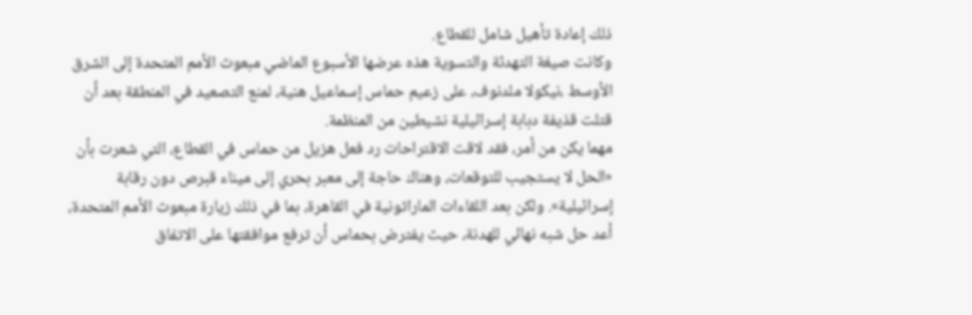ذلك إعادة تأهيل شامل للقطاع.
وكانت صيغة التهدئة والتسوية هذه عرضها الأسبوع الماضي مبعوث الأمم المتحدة إلى الشرق الأوسط ،نيكولا ملدنوف، على زعيم حماس إسماعيل هنية، لمنع التصعيد في المنطقة بعد أن قتلت قذيفة دبابة إسرائيلية نشيطين من المنظمة.
مهما يكن من أمر، فقد لاقت الاقتراحات رد فعل هزيل من حماس في القطاع، التي شعرت بأن «الحل لا يستجيب للتوقعات، وهناك حاجة إلى معبر بحري إلى ميناء قبرص دون رقابة إسرائيلية». ولكن بعد اللقاءات الماراثونية في القاهرة، بما في ذلك زيارة مبعوث الأمم المتحدة، أعد حل شبه نهائي للهدنة، حيث يفترض بحماس أن ترفع موافقتها على الاتفاق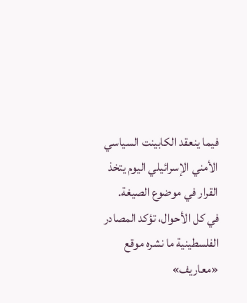فيما ينعقد الكابينت السياسي الأمني الإسرائيلي اليوم يتخذ القرار في موضوع الصيغة.
في كل الأحوال، تؤكد المصادر الفلسطينية ما نشره موقع «معاريف»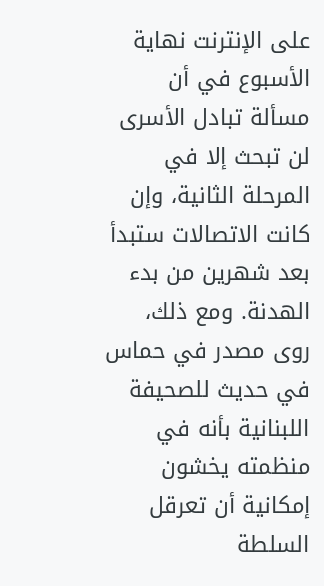على الإنترنت نهاية الأسبوع في أن مسألة تبادل الأسرى لن تبحث إلا في المرحلة الثانية، وإن كانت الاتصالات ستبدأ بعد شهرين من بدء الهدنة. ومع ذلك، روى مصدر في حماس في حديث للصحيفة اللبنانية بأنه في منظمته يخشون إمكانية أن تعرقل السلطة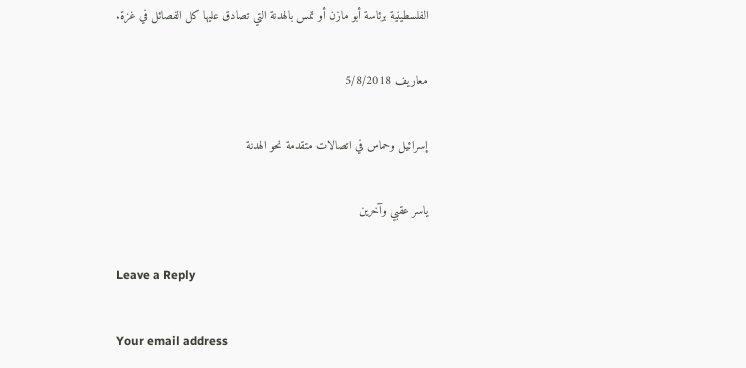الفلسطينية برئاسة أبو مازن أو تمس بالهدنة التي تصادق عليها كل الفصائل في غزة.

معاريف 5/8/2018

إسرائيل وحماس في اتصالات متقدمة نحو الهدنة

ياسر عقبي وآخرين

Leave a Reply

Your email address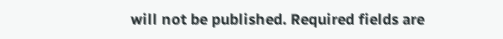will not be published. Required fields are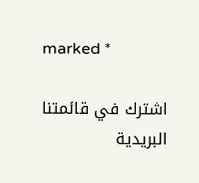marked *

اشترك في قائمتنا البريدية